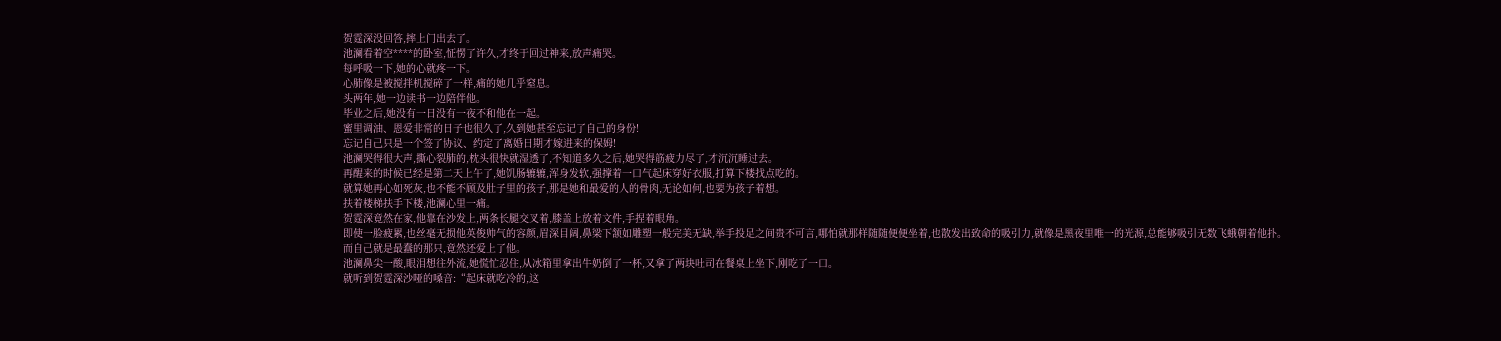贺霆深没回答,摔上门出去了。
池澜看着空****的卧室,怔愣了许久,才终于回过神来,放声痛哭。
每呼吸一下,她的心就疼一下。
心肺像是被搅拌机搅碎了一样,痛的她几乎窒息。
头两年,她一边读书一边陪伴他。
毕业之后,她没有一日没有一夜不和他在一起。
蜜里调油、恩爱非常的日子也很久了,久到她甚至忘记了自己的身份!
忘记自己只是一个签了协议、约定了离婚日期才嫁进来的保姆!
池澜哭得很大声,撕心裂肺的,枕头很快就湿透了,不知道多久之后,她哭得筋疲力尽了,才沉沉睡过去。
再醒来的时候已经是第二天上午了,她饥肠辘辘,浑身发软,强撑着一口气起床穿好衣服,打算下楼找点吃的。
就算她再心如死灰,也不能不顾及肚子里的孩子,那是她和最爱的人的骨肉,无论如何,也要为孩子着想。
扶着楼梯扶手下楼,池澜心里一痛。
贺霆深竟然在家,他靠在沙发上,两条长腿交叉着,膝盖上放着文件,手捏着眼角。
即使一脸疲累,也丝毫无损他英俊帅气的容颜,眉深目阔,鼻梁下颔如雕塑一般完美无缺,举手投足之间贵不可言,哪怕就那样随随便便坐着,也散发出致命的吸引力,就像是黑夜里唯一的光源,总能够吸引无数飞蛾朝着他扑。
而自己就是最蠢的那只,竟然还爱上了他。
池澜鼻尖一酸,眼泪想往外流,她慌忙忍住,从冰箱里拿出牛奶倒了一杯,又拿了两块吐司在餐桌上坐下,刚吃了一口。
就听到贺霆深沙哑的嗓音:“起床就吃冷的,这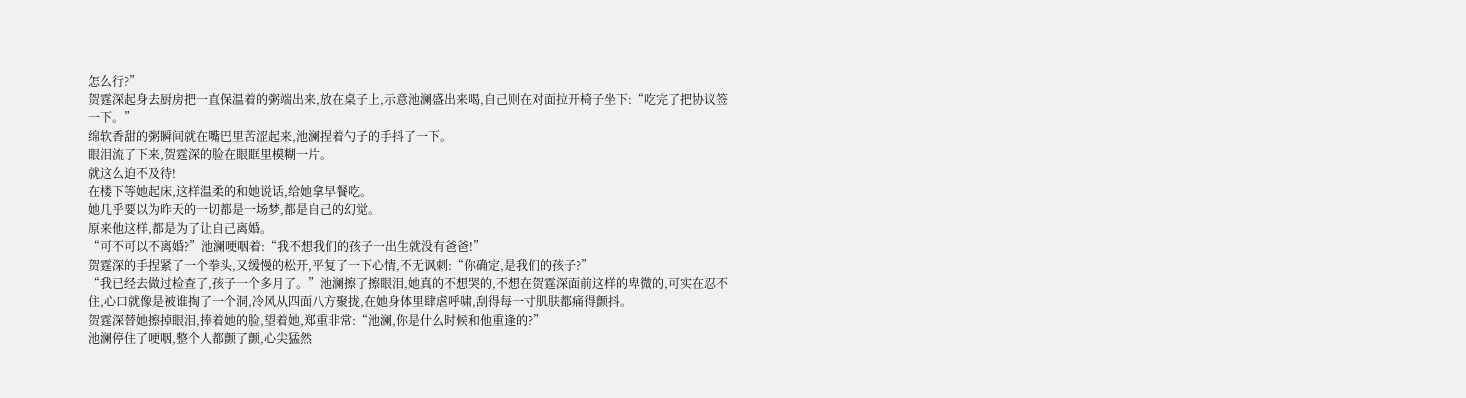怎么行?”
贺霆深起身去厨房把一直保温着的粥端出来,放在桌子上,示意池澜盛出来喝,自己则在对面拉开椅子坐下:“吃完了把协议签一下。”
绵软香甜的粥瞬间就在嘴巴里苦涩起来,池澜捏着勺子的手抖了一下。
眼泪流了下来,贺霆深的脸在眼眶里模糊一片。
就这么迫不及待!
在楼下等她起床,这样温柔的和她说话,给她拿早餐吃。
她几乎要以为昨天的一切都是一场梦,都是自己的幻觉。
原来他这样,都是为了让自己离婚。
“可不可以不离婚?”池澜哽咽着:“我不想我们的孩子一出生就没有爸爸!”
贺霆深的手捏紧了一个拳头,又缓慢的松开,平复了一下心情,不无讽刺:“你确定,是我们的孩子?”
“我已经去做过检查了,孩子一个多月了。”池澜擦了擦眼泪,她真的不想哭的,不想在贺霆深面前这样的卑微的,可实在忍不住,心口就像是被谁掏了一个洞,冷风从四面八方聚拢,在她身体里肆虐呼啸,刮得每一寸肌肤都痛得颤抖。
贺霆深替她擦掉眼泪,捧着她的脸,望着她,郑重非常:“池澜,你是什么时候和他重逢的?”
池澜停住了哽咽,整个人都颤了颤,心尖猛然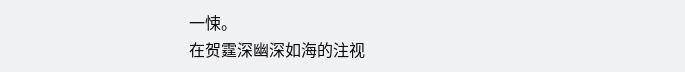一悚。
在贺霆深幽深如海的注视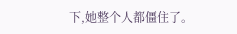下,她整个人都僵住了。